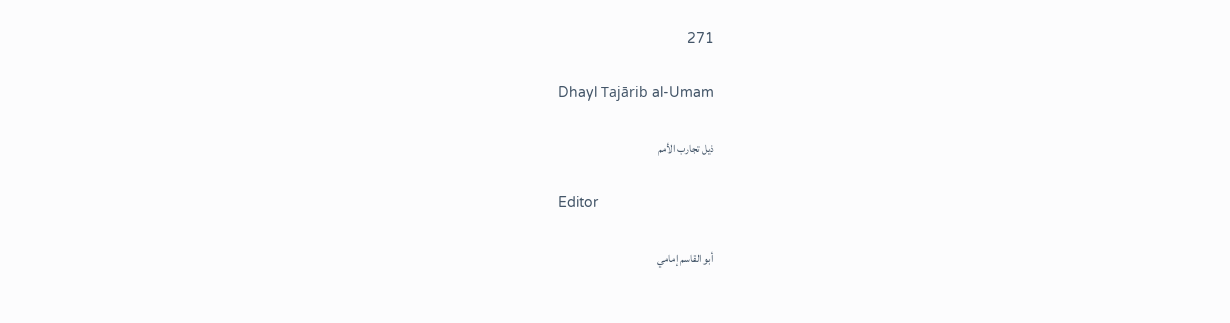271

Dhayl Tajārib al-Umam

ذيل تجارب الأمم

Editor

أبو القاسم إمامي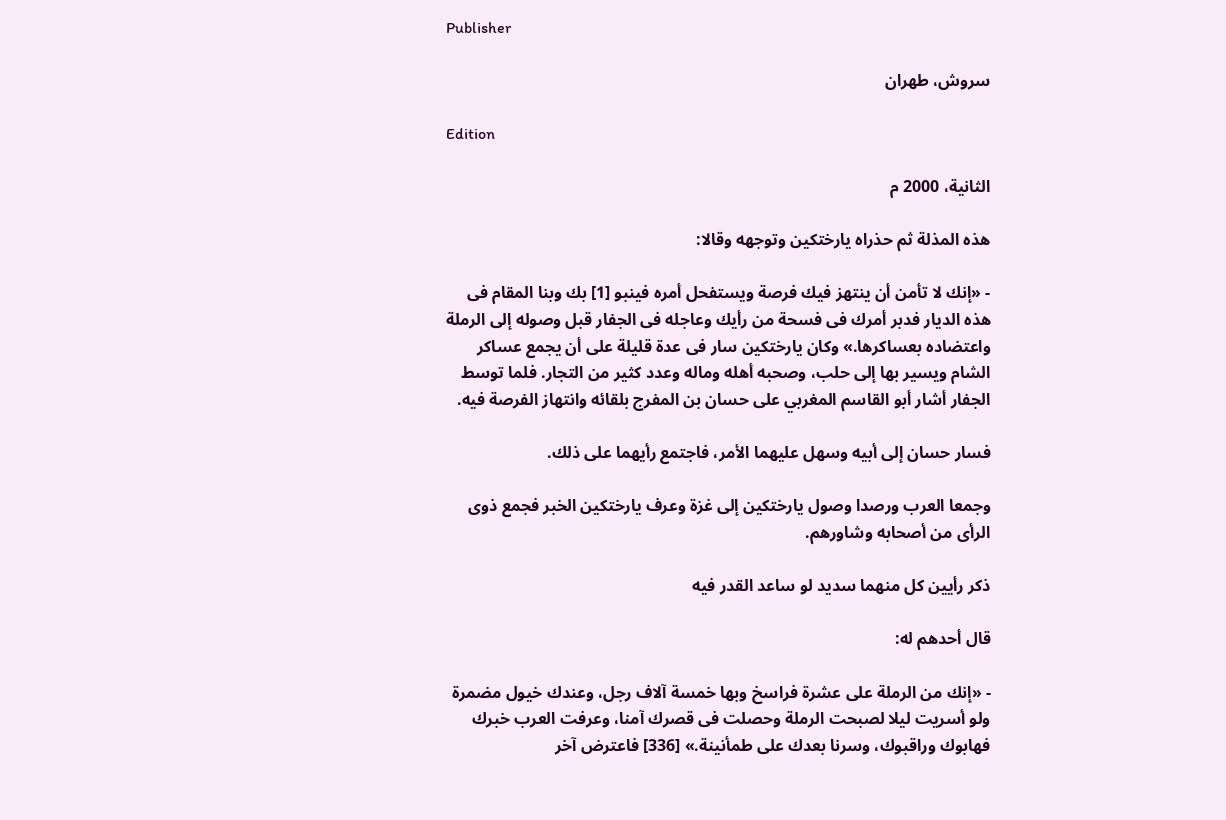Publisher

سروش، طهران

Edition

الثانية، 2000 م

هذه المذلة ثم حذراه يارختكين وتوجهه وقالا:

- «إنك لا تأمن أن ينتهز فيك فرصة ويستفحل أمره فينبو [1] بك وبنا المقام فى هذه الديار فدبر أمرك فى فسحة من رأيك وعاجله فى الجفار قبل وصوله إلى الرملة واعتضاده بعساكرها.» وكان يارختكين سار فى عدة قليلة على أن يجمع عساكر الشام ويسير بها إلى حلب، وصحبه أهله وماله وعدد كثير من التجار. فلما توسط الجفار أشار أبو القاسم المغربي على حسان بن المفرج بلقائه وانتهاز الفرصة فيه.

فسار حسان إلى أبيه وسهل عليهما الأمر، فاجتمع رأيهما على ذلك.

وجمعا العرب ورصدا وصول يارختكين إلى غزة وعرف يارختكين الخبر فجمع ذوى الرأى من أصحابه وشاورهم.

ذكر رأيين كل منهما سديد لو ساعد القدر فيه

قال أحدهم له:

- «إنك من الرملة على عشرة فراسخ وبها خمسة آلاف رجل، وعندك خيول مضمرة ولو أسريت ليلا لصبحت الرملة وحصلت فى قصرك آمنا، وعرفت العرب خبرك فهابوك وراقبوك، وسرنا بعدك على طمأنينة.» [336] فاعترض آخر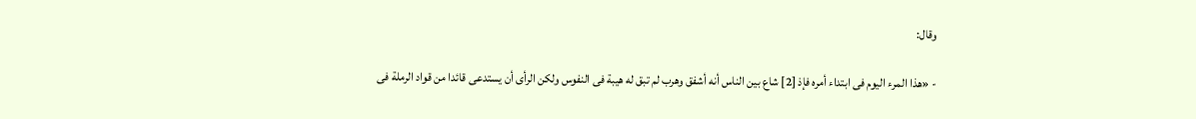وقال:

- «هذا المرء اليوم فى ابتداء أمره فإذ [2] شاع بين الناس أنه أشفق وهرب لم تبق له هيبة فى النفوس ولكن الرأى أن يستدعى قائدا من قواد الرملة فى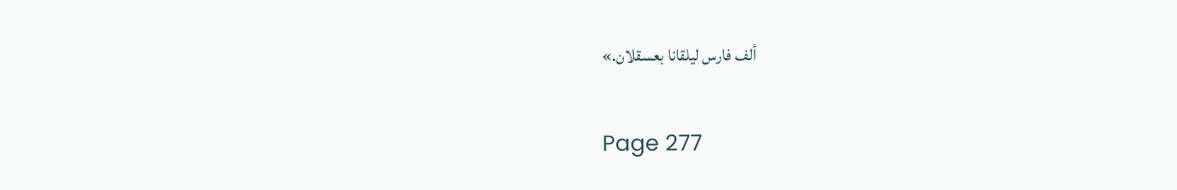ألف فارس ليلقانا بعسقلان.»

Page 277